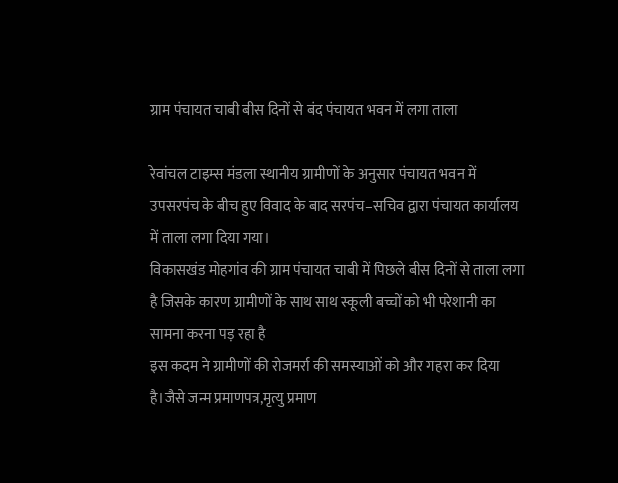ग्राम पंचायत चाबी बीस दिनों से बंद पंचायत भवन में लगा ताला

रेवांचल टाइम्स मंडला स्थानीय ग्रामीणों के अनुसार पंचायत भवन में उपसरपंच के बीच हुए विवाद के बाद सरपंच–सचिव द्वारा पंचायत कार्यालय में ताला लगा दिया गया।
विकासखंड मोहगांव की ग्राम पंचायत चाबी में पिछले बीस दिनों से ताला लगा है जिसके कारण ग्रामीणों के साथ साथ स्कूली बच्चों को भी परेशानी का सामना करना पड़ रहा है
इस कदम ने ग्रामीणों की रोजमर्रा की समस्याओं को और गहरा कर दिया है।जैसे जन्म प्रमाणपत्र,मृत्यु प्रमाण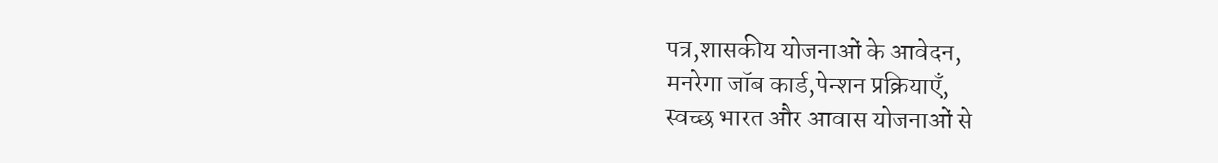पत्र,शासकीय योजनाओं के आवेदन,
मनरेगा जॉब कार्ड,पेन्शन प्रक्रियाएँ,
स्वच्छ भारत और आवास योजनाओं से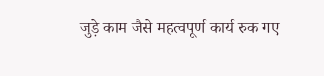जुड़े काम जैसे महत्वपूर्ण कार्य रुक गए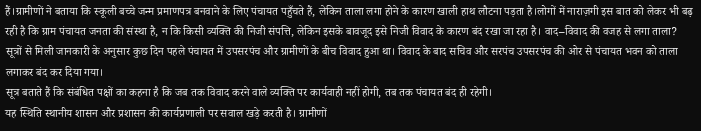हैं।ग्रामीणों ने बताया कि स्कूली बच्चे जन्म प्रमाणपत्र बनवाने के लिए पंचायत पहुँचते हैं, लेकिन ताला लगा होने के कारण खाली हाथ लौटना पड़ता है।लोगों में नाराज़गी इस बात को लेकर भी बढ़ रही है कि ग्राम पंचायत जनता की संस्था है, न कि किसी व्यक्ति की निजी संपत्ति, लेकिन इसके बावजूद इसे निजी विवाद के कारण बंद रखा जा रहा है। वाद–विवाद की वजह से लगा ताला?
सूत्रों से मिली जानकारी के अनुसार कुछ दिन पहले पंचायत में उपसरपंच और ग्रामीणों के बीच विवाद हुआ था। विवाद के बाद सचिव और सरपंच उपसरपंच की ओर से पंचायत भवन को ताला लगाकर बंद कर दिया गया।
सूत्र बताते हैं कि संबंधित पक्षों का कहना है कि जब तक विवाद करने वाले व्यक्ति पर कार्यवाही नहीं होगी, तब तक पंचायत बंद ही रहेगी।
यह स्थिति स्थानीय शासन और प्रशासन की कार्यप्रणाली पर सवाल खड़े करती है। ग्रामीणों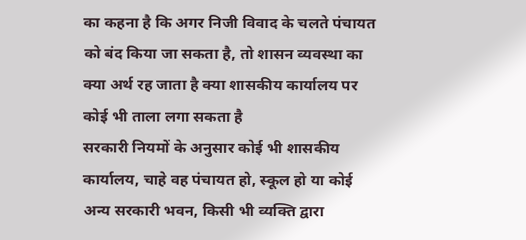का कहना है कि अगर निजी विवाद के चलते पंचायत को बंद किया जा सकता है, तो शासन व्यवस्था का क्या अर्थ रह जाता है क्या शासकीय कार्यालय पर कोई भी ताला लगा सकता है
सरकारी नियमों के अनुसार कोई भी शासकीय कार्यालय, चाहे वह पंचायत हो, स्कूल हो या कोई अन्य सरकारी भवन, किसी भी व्यक्ति द्वारा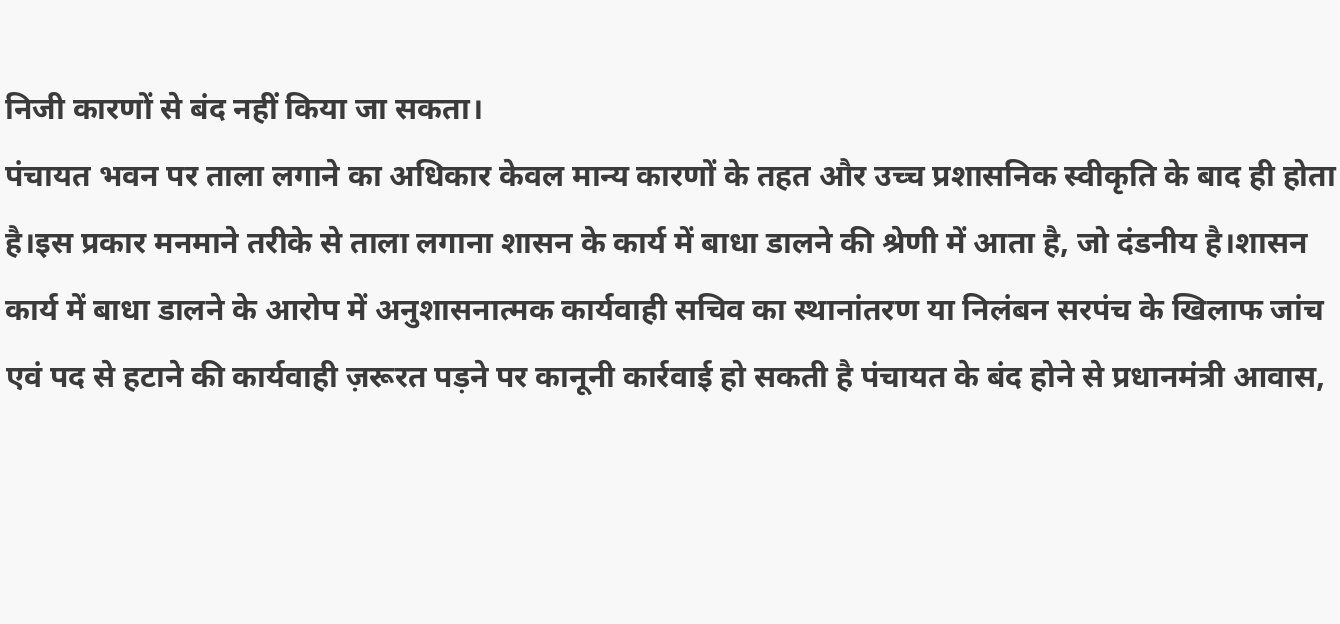निजी कारणों से बंद नहीं किया जा सकता।
पंचायत भवन पर ताला लगाने का अधिकार केवल मान्य कारणों के तहत और उच्च प्रशासनिक स्वीकृति के बाद ही होता है।इस प्रकार मनमाने तरीके से ताला लगाना शासन के कार्य में बाधा डालने की श्रेणी में आता है, जो दंडनीय है।शासन कार्य में बाधा डालने के आरोप में अनुशासनात्मक कार्यवाही सचिव का स्थानांतरण या निलंबन सरपंच के खिलाफ जांच एवं पद से हटाने की कार्यवाही ज़रूरत पड़ने पर कानूनी कार्रवाई हो सकती है पंचायत के बंद होने से प्रधानमंत्री आवास,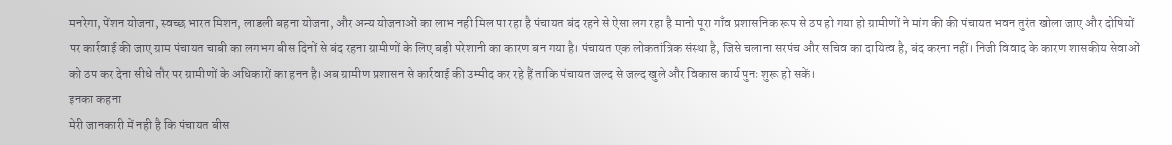मनरेगा, पेंशन योजना, स्वच्छ भारत मिशन, लाडली बहना योजना, और अन्य योजनाओं का लाभ नही मिल पा रहा है पंचायत बंद रहने से ऐसा लग रहा है मानो पूरा गाँव प्रशासनिक रूप से ठप हो गया हो ग्रामीणों ने मांग की की पंचायत भवन तुरंत खोला जाए और दोषियों पर कार्रवाई की जाए ग्राम पंचायत चाबी का लगभग बीस दिनों से बंद रहना ग्रामीणों के लिए बड़ी परेशानी का कारण बन गया है। पंचायत एक लोकतांत्रिक संस्था है, जिसे चलाना सरपंच और सचिव का दायित्व है, बंद करना नहीं। निजी विवाद के कारण शासकीय सेवाओं को ठप कर देना सीधे तौर पर ग्रामीणों के अधिकारों का हनन है।अब ग्रामीण प्रशासन से कार्रवाई की उम्मीद कर रहे हैं ताकि पंचायत जल्द से जल्द खुले और विकास कार्य पुनः शुरू हो सकें।
इनका कहना
मेरी जानकारी में नही है कि पंचायत बीस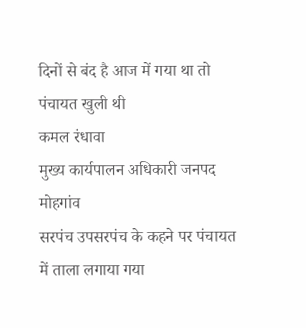दिनों से बंद है आज में गया था तो पंचायत खुली थी
कमल रंधावा
मुख्य कार्यपालन अधिकारी जनपद मोहगांव
सरपंच उपसरपंच के कहने पर पंचायत में ताला लगाया गया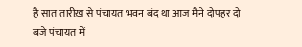है सात तारीख़ से पंचायत भवन बंद था आज मैने दोपहर दो बजे पंचायत में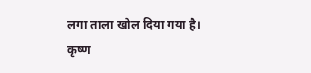लगा ताला खोल दिया गया है।
कृष्ण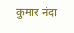कुमार नंदा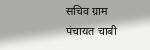सचिव ग्राम पंचायत चाबी